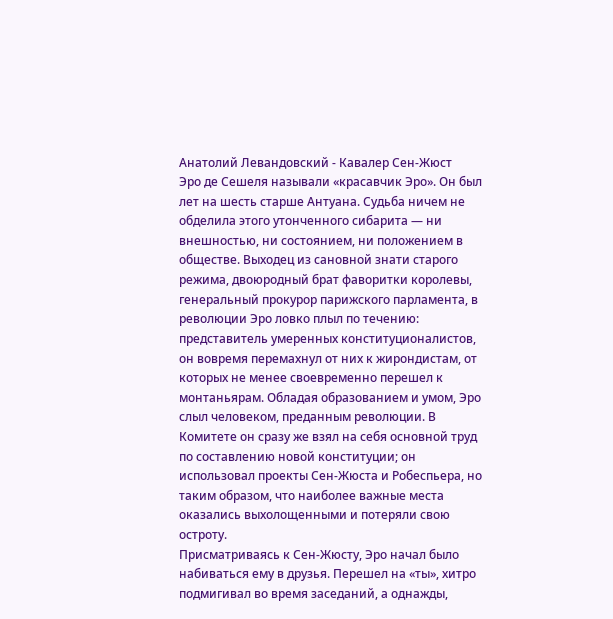Анатолий Левандовский - Кавалер Сен-Жюст
Эро де Сешеля называли «красавчик Эро». Он был лет на шесть старше Антуана. Судьба ничем не обделила этого утонченного сибарита — ни внешностью, ни состоянием, ни положением в обществе. Выходец из сановной знати старого режима, двоюродный брат фаворитки королевы, генеральный прокурор парижского парламента, в революции Эро ловко плыл по течению: представитель умеренных конституционалистов, он вовремя перемахнул от них к жирондистам, от которых не менее своевременно перешел к монтаньярам. Обладая образованием и умом, Эро слыл человеком, преданным революции. В Комитете он сразу же взял на себя основной труд по составлению новой конституции; он использовал проекты Сен-Жюста и Робеспьера, но таким образом, что наиболее важные места оказались выхолощенными и потеряли свою остроту.
Присматриваясь к Сен-Жюсту, Эро начал было набиваться ему в друзья. Перешел на «ты», хитро подмигивал во время заседаний, а однажды,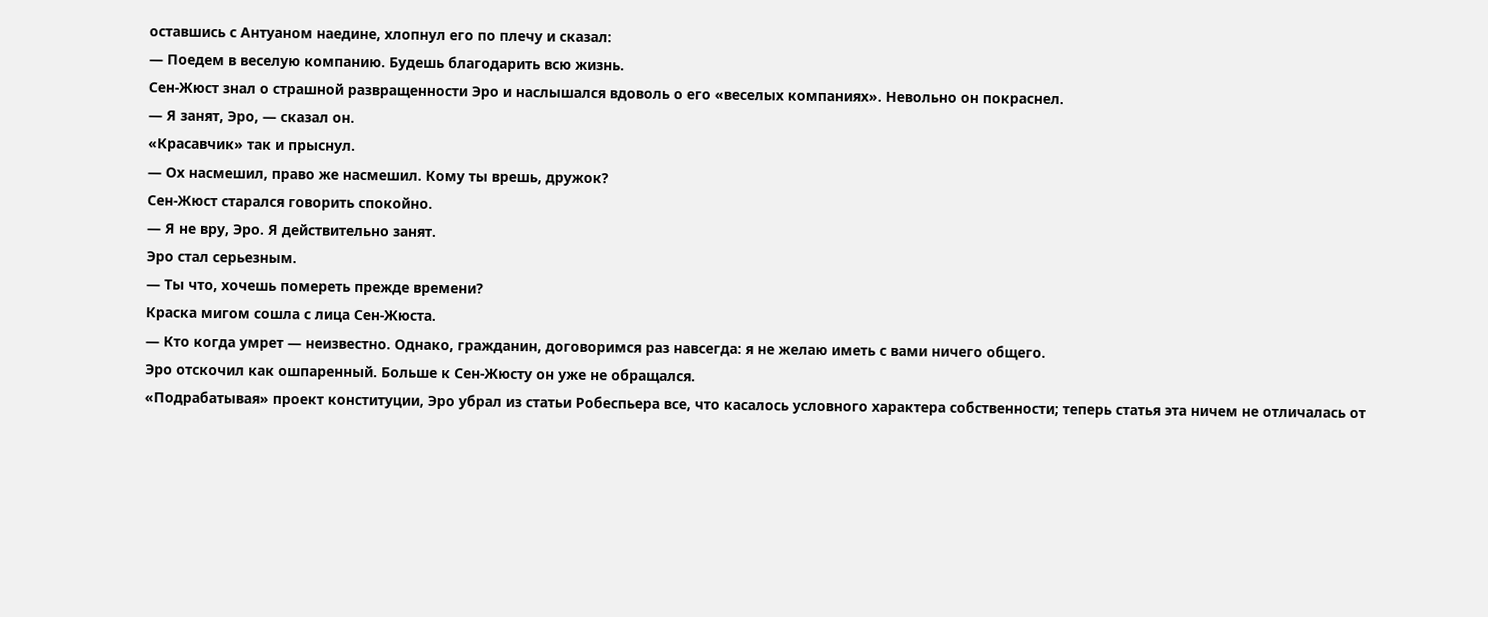оставшись с Антуаном наедине, хлопнул его по плечу и сказал:
— Поедем в веселую компанию. Будешь благодарить всю жизнь.
Сен-Жюст знал о страшной развращенности Эро и наслышался вдоволь о его «веселых компаниях». Невольно он покраснел.
— Я занят, Эро, — сказал он.
«Красавчик» так и прыснул.
— Ох насмешил, право же насмешил. Кому ты врешь, дружок?
Сен-Жюст старался говорить спокойно.
— Я не вру, Эро. Я действительно занят.
Эро стал серьезным.
— Ты что, хочешь помереть прежде времени?
Краска мигом сошла с лица Сен-Жюста.
— Кто когда умрет — неизвестно. Однако, гражданин, договоримся раз навсегда: я не желаю иметь с вами ничего общего.
Эро отскочил как ошпаренный. Больше к Сен-Жюсту он уже не обращался.
«Подрабатывая» проект конституции, Эро убрал из статьи Робеспьера все, что касалось условного характера собственности; теперь статья эта ничем не отличалась от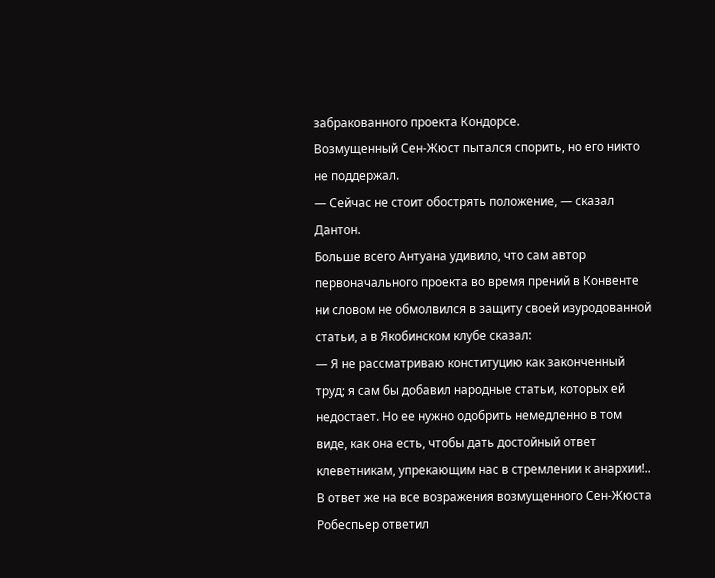забракованного проекта Кондорсе.
Возмущенный Сен-Жюст пытался спорить, но его никто не поддержал.
— Сейчас не стоит обострять положение, — сказал Дантон.
Больше всего Антуана удивило, что сам автор первоначального проекта во время прений в Конвенте ни словом не обмолвился в защиту своей изуродованной статьи, а в Якобинском клубе сказал:
— Я не рассматриваю конституцию как законченный труд; я сам бы добавил народные статьи, которых ей недостает. Но ее нужно одобрить немедленно в том виде, как она есть, чтобы дать достойный ответ клеветникам, упрекающим нас в стремлении к анархии!..
В ответ же на все возражения возмущенного Сен-Жюста Робеспьер ответил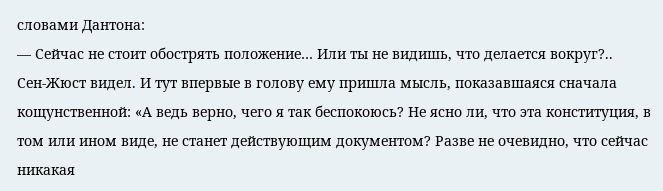словами Дантона:
— Сейчас не стоит обострять положение… Или ты не видишь, что делается вокруг?..
Сен-Жюст видел. И тут впервые в голову ему пришла мысль, показавшаяся сначала кощунственной: «А ведь верно, чего я так беспокоюсь? Не ясно ли, что эта конституция, в том или ином виде, не станет действующим документом? Разве не очевидно, что сейчас никакая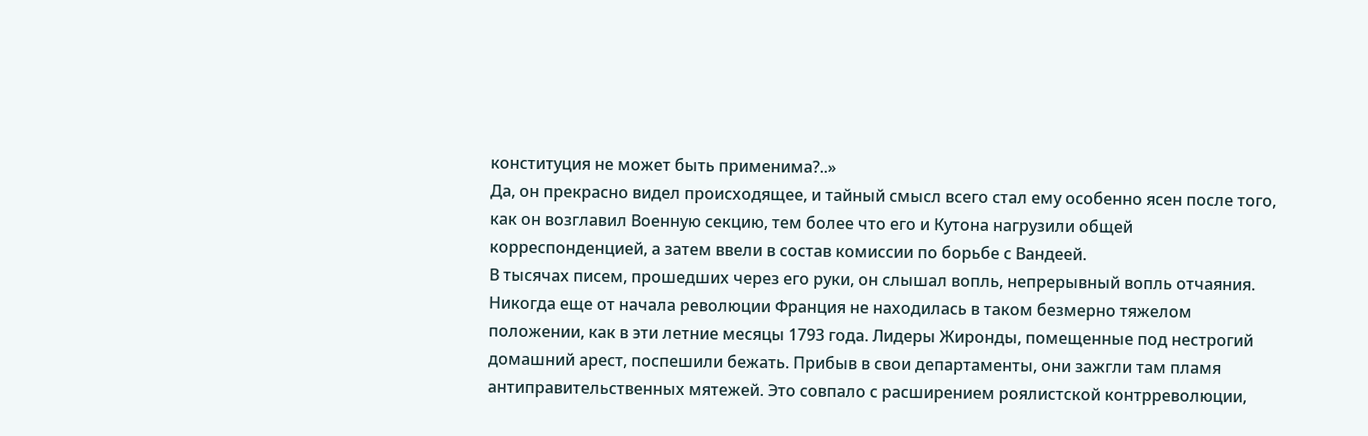конституция не может быть применима?..»
Да, он прекрасно видел происходящее, и тайный смысл всего стал ему особенно ясен после того, как он возглавил Военную секцию, тем более что его и Кутона нагрузили общей корреспонденцией, а затем ввели в состав комиссии по борьбе с Вандеей.
В тысячах писем, прошедших через его руки, он слышал вопль, непрерывный вопль отчаяния.
Никогда еще от начала революции Франция не находилась в таком безмерно тяжелом положении, как в эти летние месяцы 1793 года. Лидеры Жиронды, помещенные под нестрогий домашний арест, поспешили бежать. Прибыв в свои департаменты, они зажгли там пламя антиправительственных мятежей. Это совпало с расширением роялистской контрреволюции,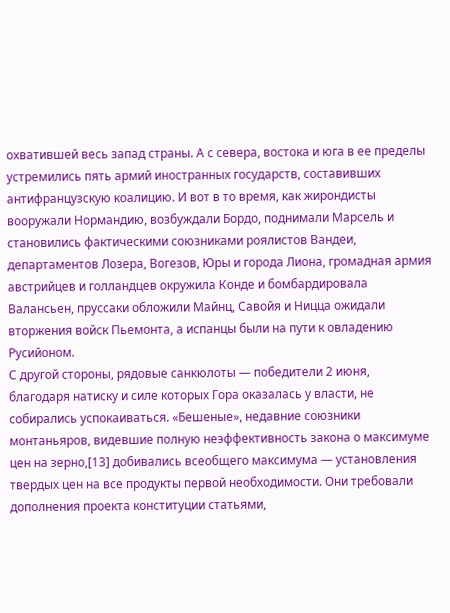охватившей весь запад страны. А с севера, востока и юга в ее пределы устремились пять армий иностранных государств, составивших антифранцузскую коалицию. И вот в то время, как жирондисты вооружали Нормандию, возбуждали Бордо, поднимали Марсель и становились фактическими союзниками роялистов Вандеи, департаментов Лозера, Вогезов, Юры и города Лиона, громадная армия австрийцев и голландцев окружила Конде и бомбардировала Валансьен, пруссаки обложили Майнц, Савойя и Ницца ожидали вторжения войск Пьемонта, а испанцы были на пути к овладению Русийоном.
С другой стороны, рядовые санкюлоты — победители 2 июня, благодаря натиску и силе которых Гора оказалась у власти, не собирались успокаиваться. «Бешеные», недавние союзники монтаньяров, видевшие полную неэффективность закона о максимуме цен на зерно,[13] добивались всеобщего максимума — установления твердых цен на все продукты первой необходимости. Они требовали дополнения проекта конституции статьями,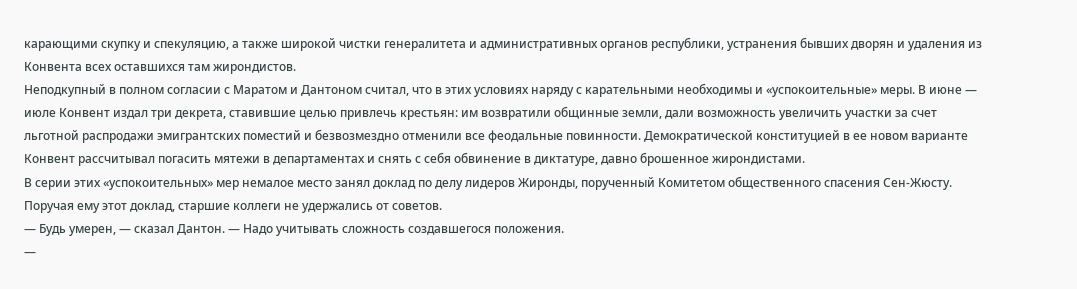карающими скупку и спекуляцию, а также широкой чистки генералитета и административных органов республики, устранения бывших дворян и удаления из Конвента всех оставшихся там жирондистов.
Неподкупный в полном согласии с Маратом и Дантоном считал, что в этих условиях наряду с карательными необходимы и «успокоительные» меры. В июне — июле Конвент издал три декрета, ставившие целью привлечь крестьян: им возвратили общинные земли, дали возможность увеличить участки за счет льготной распродажи эмигрантских поместий и безвозмездно отменили все феодальные повинности. Демократической конституцией в ее новом варианте Конвент рассчитывал погасить мятежи в департаментах и снять с себя обвинение в диктатуре, давно брошенное жирондистами.
В серии этих «успокоительных» мер немалое место занял доклад по делу лидеров Жиронды, порученный Комитетом общественного спасения Сен-Жюсту. Поручая ему этот доклад, старшие коллеги не удержались от советов.
— Будь умерен, — сказал Дантон. — Надо учитывать сложность создавшегося положения.
—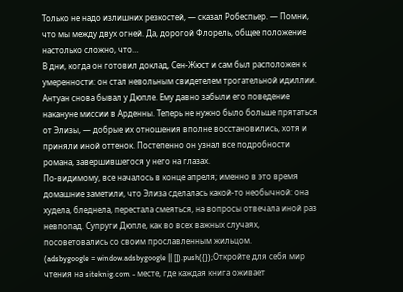Только не надо излишних резкостей, — сказал Робеспьер. — Помни, что мы между двух огней. Да, дорогой Флорель, общее положение настолько сложно, что…
В дни, когда он готовил доклад, Сен-Жюст и сам был расположен к умеренности: он стал невольным свидетелем трогательной идиллии.
Антуан снова бывал у Дюпле. Ему давно забыли его поведение накануне миссии в Арденны. Теперь не нужно было больше прятаться от Элизы, — добрые их отношения вполне восстановились, хотя и приняли иной оттенок. Постепенно он узнал все подробности романа, завершившегося у него на глазах.
По-видимому, все началось в конце апреля; именно в это время домашние заметили, что Элиза сделалась какой-то необычной: она худела, бледнела, перестала смеяться, на вопросы отвечала иной раз невпопад. Супруги Дюпле, как во всех важных случаях, посоветовались со своим прославленным жильцом.
(adsbygoogle = window.adsbygoogle || []).push({});Откройте для себя мир чтения на siteknig.com - месте, где каждая книга оживает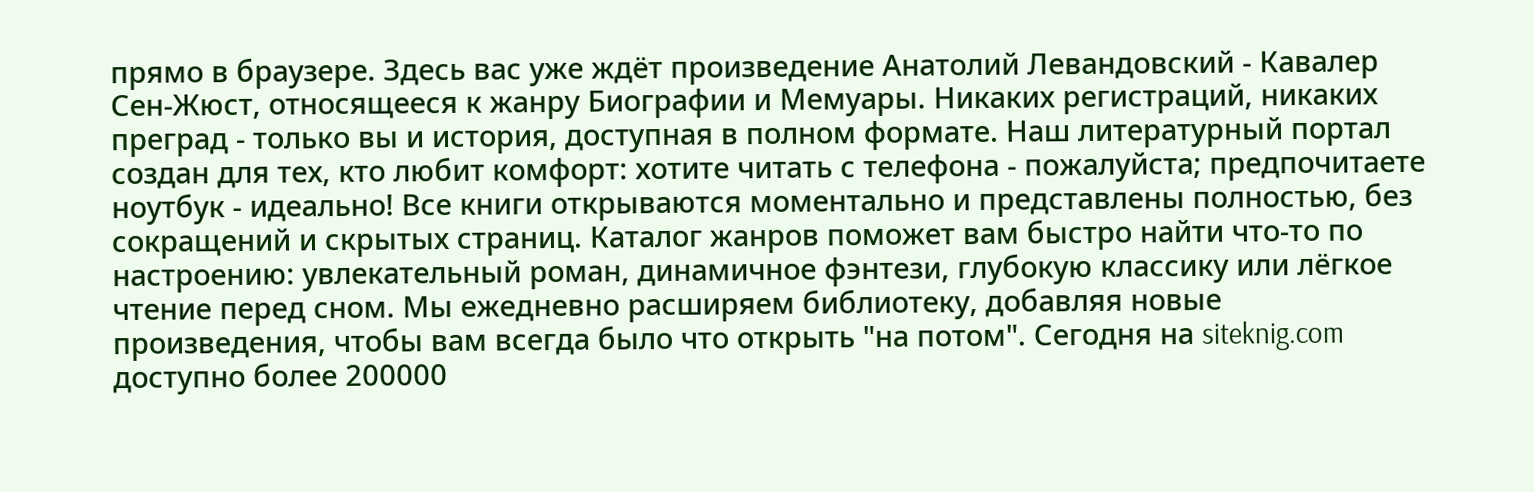прямо в браузере. Здесь вас уже ждёт произведение Анатолий Левандовский - Кавалер Сен-Жюст, относящееся к жанру Биографии и Мемуары. Никаких регистраций, никаких преград - только вы и история, доступная в полном формате. Наш литературный портал создан для тех, кто любит комфорт: хотите читать с телефона - пожалуйста; предпочитаете ноутбук - идеально! Все книги открываются моментально и представлены полностью, без сокращений и скрытых страниц. Каталог жанров поможет вам быстро найти что-то по настроению: увлекательный роман, динамичное фэнтези, глубокую классику или лёгкое чтение перед сном. Мы ежедневно расширяем библиотеку, добавляя новые произведения, чтобы вам всегда было что открыть "на потом". Сегодня на siteknig.com доступно более 200000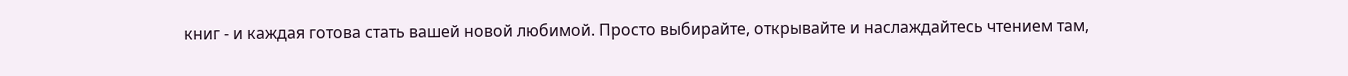книг - и каждая готова стать вашей новой любимой. Просто выбирайте, открывайте и наслаждайтесь чтением там,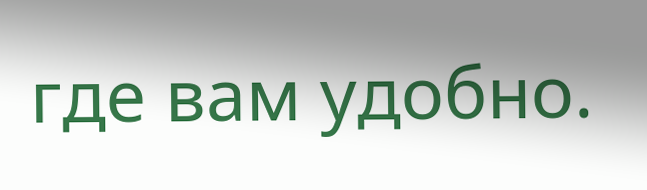где вам удобно.